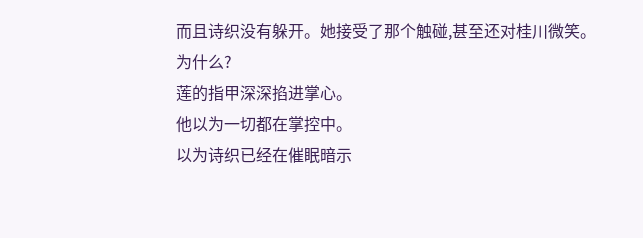而且诗织没有躲开。她接受了那个触碰,甚至还对桂川微笑。
为什么?
莲的指甲深深掐进掌心。
他以为一切都在掌控中。
以为诗织已经在催眠暗示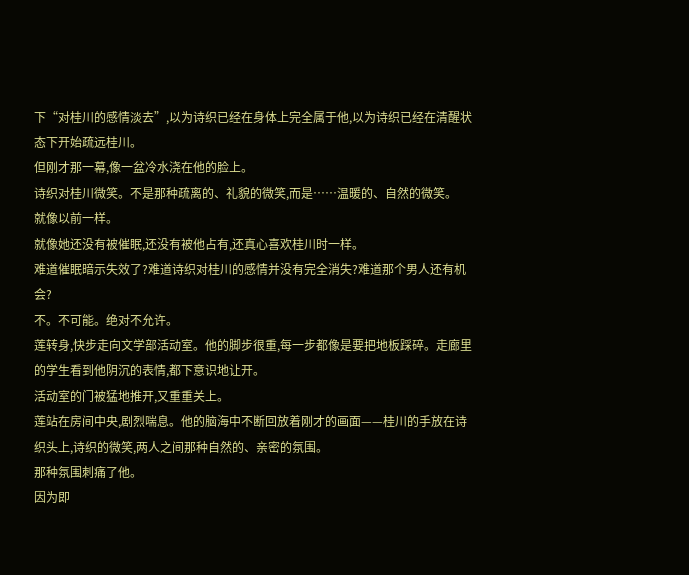下“对桂川的感情淡去”,以为诗织已经在身体上完全属于他,以为诗织已经在清醒状态下开始疏远桂川。
但刚才那一幕,像一盆冷水浇在他的脸上。
诗织对桂川微笑。不是那种疏离的、礼貌的微笑,而是……温暖的、自然的微笑。
就像以前一样。
就像她还没有被催眠,还没有被他占有,还真心喜欢桂川时一样。
难道催眠暗示失效了?难道诗织对桂川的感情并没有完全消失?难道那个男人还有机会?
不。不可能。绝对不允许。
莲转身,快步走向文学部活动室。他的脚步很重,每一步都像是要把地板踩碎。走廊里的学生看到他阴沉的表情,都下意识地让开。
活动室的门被猛地推开,又重重关上。
莲站在房间中央,剧烈喘息。他的脑海中不断回放着刚才的画面——桂川的手放在诗织头上,诗织的微笑,两人之间那种自然的、亲密的氛围。
那种氛围刺痛了他。
因为即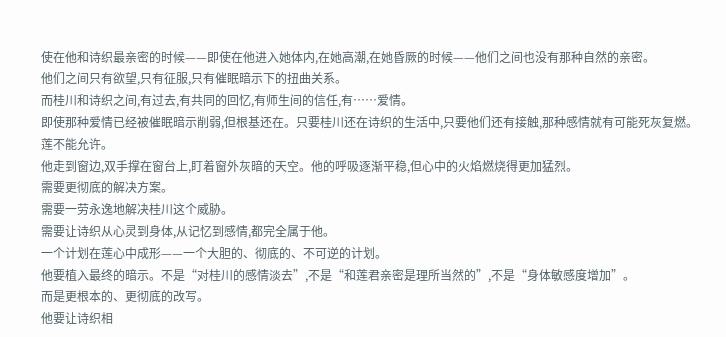使在他和诗织最亲密的时候——即使在他进入她体内,在她高潮,在她昏厥的时候——他们之间也没有那种自然的亲密。
他们之间只有欲望,只有征服,只有催眠暗示下的扭曲关系。
而桂川和诗织之间,有过去,有共同的回忆,有师生间的信任,有……爱情。
即使那种爱情已经被催眠暗示削弱,但根基还在。只要桂川还在诗织的生活中,只要他们还有接触,那种感情就有可能死灰复燃。
莲不能允许。
他走到窗边,双手撑在窗台上,盯着窗外灰暗的天空。他的呼吸逐渐平稳,但心中的火焰燃烧得更加猛烈。
需要更彻底的解决方案。
需要一劳永逸地解决桂川这个威胁。
需要让诗织从心灵到身体,从记忆到感情,都完全属于他。
一个计划在莲心中成形——一个大胆的、彻底的、不可逆的计划。
他要植入最终的暗示。不是“对桂川的感情淡去”,不是“和莲君亲密是理所当然的”,不是“身体敏感度增加”。
而是更根本的、更彻底的改写。
他要让诗织相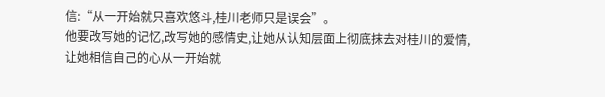信:“从一开始就只喜欢悠斗,桂川老师只是误会”。
他要改写她的记忆,改写她的感情史,让她从认知层面上彻底抹去对桂川的爱情,让她相信自己的心从一开始就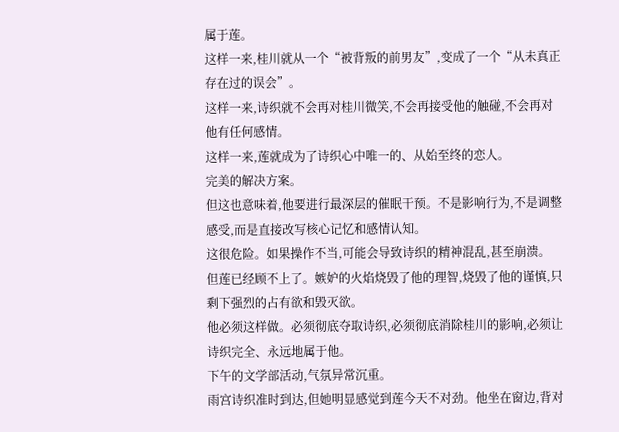属于莲。
这样一来,桂川就从一个“被背叛的前男友”,变成了一个“从未真正存在过的误会”。
这样一来,诗织就不会再对桂川微笑,不会再接受他的触碰,不会再对他有任何感情。
这样一来,莲就成为了诗织心中唯一的、从始至终的恋人。
完美的解决方案。
但这也意味着,他要进行最深层的催眠干预。不是影响行为,不是调整感受,而是直接改写核心记忆和感情认知。
这很危险。如果操作不当,可能会导致诗织的精神混乱,甚至崩溃。
但莲已经顾不上了。嫉妒的火焰烧毁了他的理智,烧毁了他的谨慎,只剩下强烈的占有欲和毁灭欲。
他必须这样做。必须彻底夺取诗织,必须彻底消除桂川的影响,必须让诗织完全、永远地属于他。
下午的文学部活动,气氛异常沉重。
雨宫诗织准时到达,但她明显感觉到莲今天不对劲。他坐在窗边,背对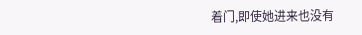着门,即使她进来也没有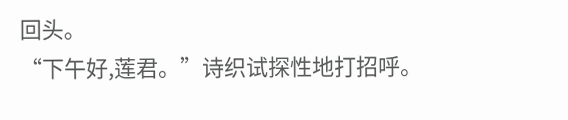回头。
“下午好,莲君。”诗织试探性地打招呼。